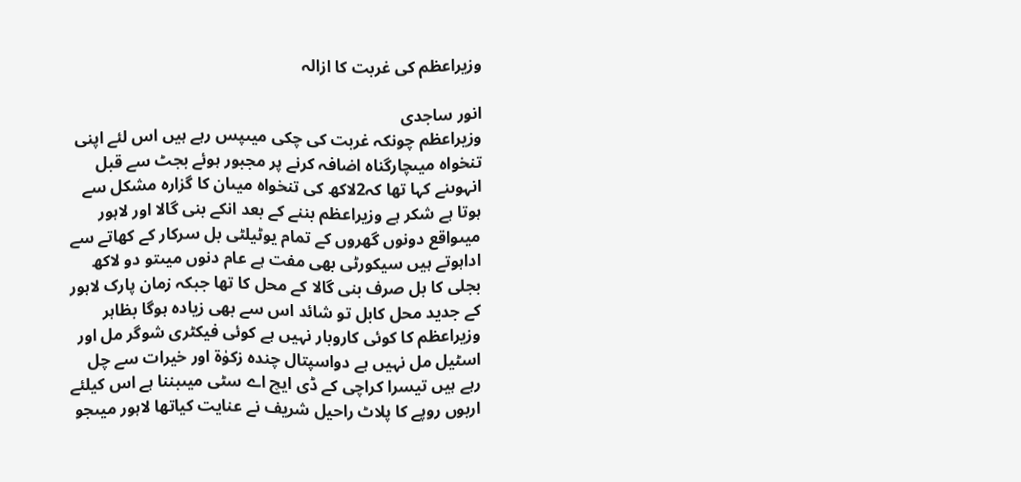وزیراعظم کی غربت کا ازالہ

انور ساجدی
وزیراعظم چونکہ غربت کی چکی میںپس رہے ہیں اس لئے اپنی تنخواہ میںچارگناہ اضافہ کرنے پر مجبور ہوئے بجٹ سے قبل انہوںنے کہا تھا کہ2لاکھ کی تنخواہ میںان کا گزارہ مشکل سے ہوتا ہے شکر ہے وزیراعظم بننے کے بعد انکے بنی گالا اور لاہور میںواقع دونوں گھروں کے تمام یوٹیلٹی بل سرکار کے کھاتے سے اداہوتے ہیں سیکورٹی بھی مفت ہے عام دنوں میںتو دو لاکھ بجلی کا بل صرف بنی گالا کے محل کا تھا جبکہ زمان پارک لاہور کے جدید محل کابل تو شائد اس سے بھی زیادہ ہوگا بظاہر وزیراعظم کا کوئی کاروبار نہیں ہے کوئی فیکٹری شوگر مل اور اسٹیل مل نہیں ہے دواسپتال چندہ زکوٰۃ اور خیرات سے چل رہے ہیں تیسرا کراچی کے ڈی ایچ اے سٹی میںبننا ہے اس کیلئے اربوں روپے کا پلاٹ راحیل شریف نے عنایت کیاتھا لاہور میںجو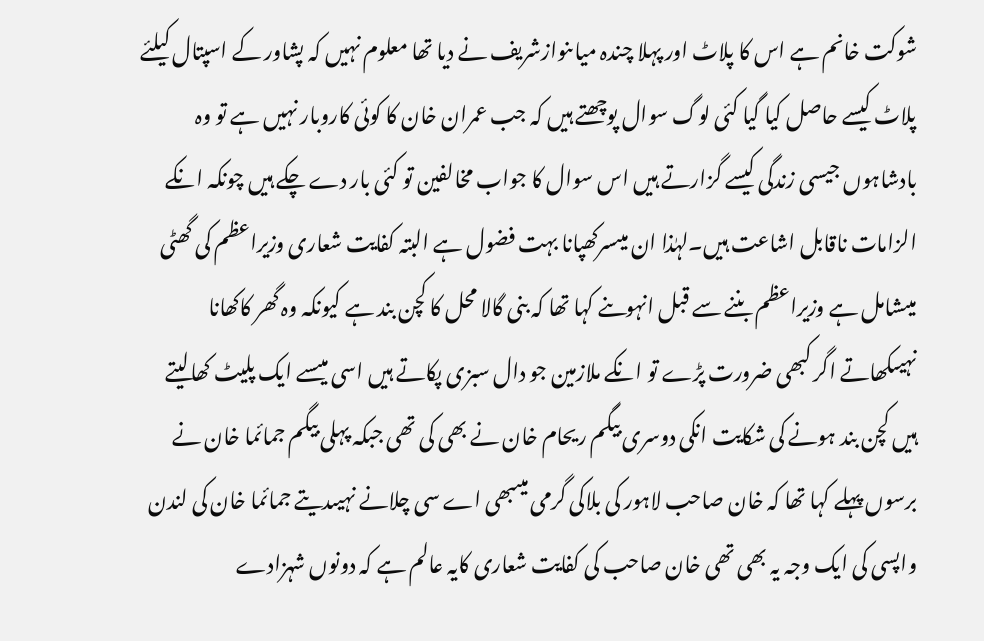شوکت خانم ہے اس کا پلاٹ اور پہلا چندہ میاںنوازشریف نے دیا تھا معلوم نہیں کہ پشاور کے اسپتال کیلئے پلاٹ کیسے حاصل کیا گیا کئی لوگ سوال پوچھتے ہیں کہ جب عمران خان کا کوئی کاروبار نہیں ہے تو وہ بادشاہوں جیسی زندگی کیسے گزارتے ہیں اس سوال کا جواب مخالفین تو کئی بار دے چکے ہیں چونکہ انکے الزامات ناقابل اشاعت ہیں۔لہٰذا ان میںسرکھپانا بہت فضول ہے البتہ کفایت شعاری وزیراعظم کی گھٹی میںشامل ہے وزیراعظم بننے سے قبل انہوںنے کہا تھا کہ بنی گالا محل کا کچن بند ہے کیونکہ وہ گھر کاکھانا نہیںکھاتے اگر کبھی ضرورت پڑے تو انکے ملازمین جو دال سبزی پکاتے ہیں اسی میںسے ایک پلیٹ کھالیتے ہیں کچن بند ہونے کی شکایت انکی دوسری بیگم ریحام خان نے بھی کی تھی جبکہ پہلی بیگم جمائما خان نے برسوں پہلے کہا تھا کہ خان صاحب لاہور کی بلاکی گرمی میںبھی اے سی چلانے نہیںدیتے جمائما خان کی لندن واپسی کی ایک وجہ یہ بھی تھی خان صاحب کی کفایت شعاری کایہ عالم ہے کہ دونوں شہزادے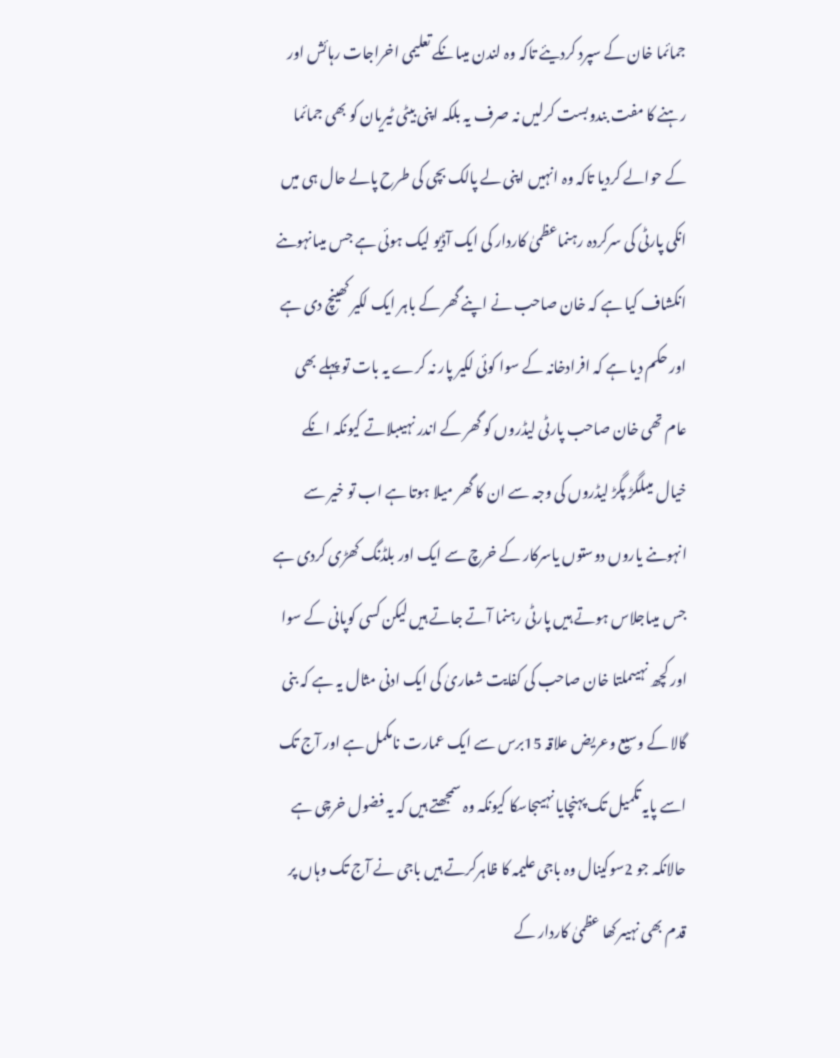جمائما خان کے سپرد کردیئے تاکہ وہ لندن میںانکے تعلیمی اخراجات رہائش اور رہنے کا مفت بندوبست کرلیں نہ صرف یہ بلکہ اپنی بیٹی ٹیریان کو بھی جمائما کے حوالے کردیا تاکہ وہ انہیں اپنی لے پالک بچی کی طرح پالے حال ہی میں انکی پارٹی کی سرکردہ رہنماعظمیٰ کاردار کی ایک آڈیو لیک ہوئی ہے جس میںانہوںنے انکشاف کیا ہے کہ خان صاحب نے اپنے گھر کے باہر ایک لکیر کھینچ دی ہے اور حکم دیا ہے کہ افرادخانہ کے سوا کوئی لکیر پار نہ کرے یہ بات تو پہلے بھی عام تھی خان صاحب پارٹی لیڈروں کو گھر کے اندر نہیںبلاتے کیونکہ انکے خیال میںلگڑ پگڑ لیڈروں کی وجہ سے ان کا گھر میلا ہوتا ہے اب تو خیر سے انہوںنے یاروں دوستوں یاسرکار کے خرچ سے ایک اور بلڈنگ کھڑی کردی ہے جس میںاجلاس ہوتے ہیں پارٹی رہنما آتے جاتے ہیں لیکن کسی کوپانی کے سوا اور کچھ نہیںملتا خان صاحب کی کفایت شعاریٰ کی ایک ادنی مثال یہ ہے کہ بنی گالا کے وسیع وعریض علاقہ 15برس سے ایک عمارت نامکمل ہے اور آج تک اسے پایہ تکمیل تک پہنچایا نہیںجاسکا کیونکہ وہ سمجھتے ہیں کہ یہ فضول خرچی ہے حالانکہ جو 2سوکینال وہ باجی علیمہ کا ظاہرکرتے ہیں باجی نے آج تک وہاں پر قدم بھی نہیںرکھا عظمیٰ کاردار کے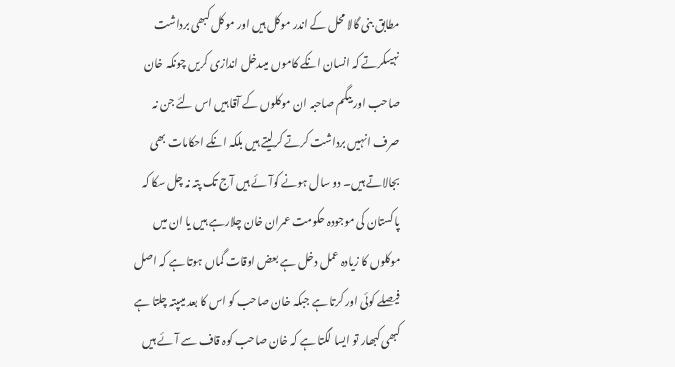مطابق بنی گالا محل کے اندر موکل ہیں اور موکل کبھی برداشت نہیںکرتے کہ انسان انکے کاموں میںدخل اندازی کریں چونکہ خان صاحب اور بیگم صاحبہ ان موکلوں کے آقا ہیں اس لئے جن نہ صرف انہیں برداشت کرتے کرلیتے ہیں بلکہ انکے احکامات بھی بجالاتے ہیں۔ دو سال ہونے کوآئے ہیں آج تک پتہ نہ چل سکا کہ پاکستان کی موجودہ حکومت عمران خان چلارہے ہیں یا ان میں موکلوں کا زیادہ عمل دخل ہے بعض اوقات گماں ہوتا ہے کہ اصل فیصلے کوئی اور کرتا ہے جبکہ خان صاحب کو اس کا بعد میںپتہ چلتا ہے کبھی کبھار تو ایسا لگتا ہے کہ خان صاحب کوہ قاف سے آئے ہیں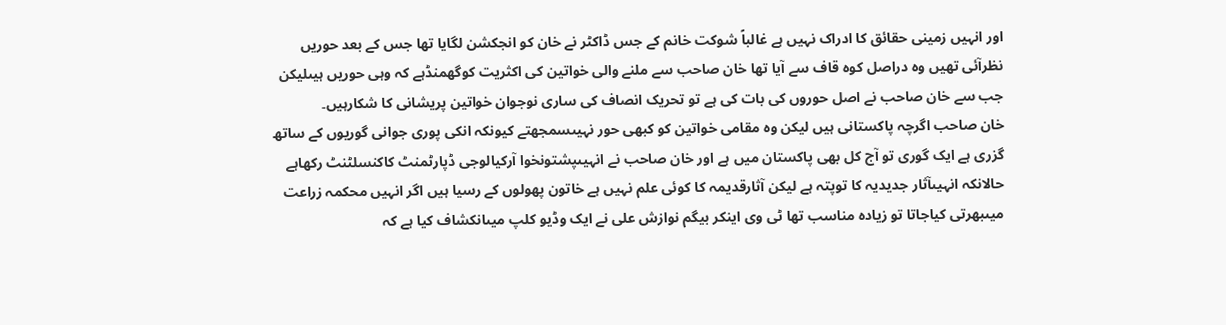اور انہیں زمینی حقائق کا ادراک نہیں ہے غالباً شوکت خانم کے جس ڈاکٹر نے خان کو انجکشن لگایا تھا جس کے بعد حوریں نظرآئی تھیں وہ دراصل کوہ قاف سے آیا تھا خان صاحب سے ملنے والی خواتین کی اکثریت کوگھمنڈہے کہ وہی حوریں ہیںلیکن جب سے خان صاحب نے اصل حوروں کی بات کی ہے تو تحریک انصاف کی ساری نوجوان خواتین پریشانی کا شکارہیں۔
خان صاحب اگرچہ پاکستانی ہیں لیکن وہ مقامی خواتین کو کبھی حور نہیںسمجھتے کیونکہ انکی پوری جوانی گوریوں کے ساتھ گزری ہے ایک گوری تو آج کل بھی پاکستان میں ہے اور خان صاحب نے انہیںپشتونخوا آرکیالوجی ڈپارٹمنٹ کاکنسلٹنٹ رکھاہے حالانکہ انہیںآثار جدیدیہ کا توپتہ ہے لیکن آثارقدیمہ کا کوئی علم نہیں ہے خاتون پھولوں کے رسیا ہیں اگر انہیں محکمہ زراعت میںبھرتی کیاجاتا تو زیادہ مناسب تھا ٹی وی اینکر بیگم نوازش علی نے ایک وڈیو کلپ میںانکشاف کیا ہے کہ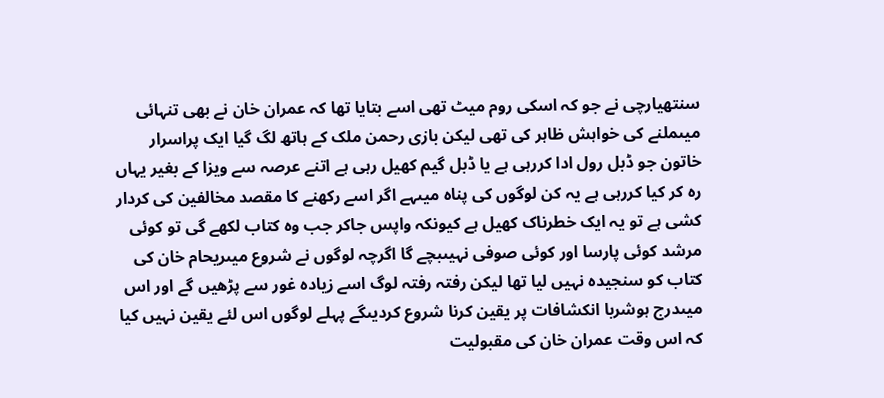سنتھیارچی نے جو کہ اسکی روم میٹ تھی اسے بتایا تھا کہ عمران خان نے بھی تنہائی میںملنے کی خواہش ظاہر کی تھی لیکن بازی رحمن ملک کے ہاتھ لگ گیا ایک پراسرار خاتون جو ڈبل رول ادا کررہی ہے یا ڈبل گیم کھیل رہی ہے اتنے عرصہ سے ویزا کے بغیر یہاں رہ کر کیا کررہی ہے یہ کن لوگوں کی پناہ میںہے اگر اسے رکھنے کا مقصد مخالفین کی کردار کشی ہے تو یہ ایک خطرناک کھیل ہے کیونکہ واپس جاکر جب وہ کتاب لکھے گی تو کوئی مرشد کوئی پارسا اور کوئی صوفی نہیںبچے گا اگرچہ لوگوں نے شروع میںریحام خان کی کتاب کو سنجیدہ نہیں لیا تھا لیکن رفتہ رفتہ لوگ اسے زیادہ غور سے پڑھیں گے اور اس میںدرج ہوشربا انکشافات پر یقین کرنا شروع کردیںگے پہلے لوگوں اس لئے یقین نہیں کیا کہ اس وقت عمران خان کی مقبولیت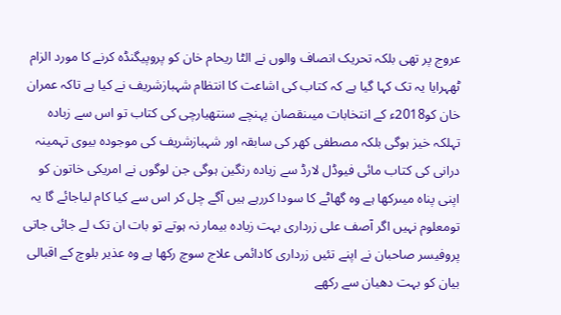عروج پر تھی بلکہ تحریک انصاف والوں نے الٹا ریحام خان کو پروپیگنڈہ کرنے کا مورد الزام ٹھہرایا یہ تک کہا گیا ہے کہ کتاب کی اشاعت کا انتظام شہبازشریف نے کیا ہے تاکہ عمران خان کو2018ء کے انتخابات میںنقصان پہنچے سنتھیارچی کی کتاب تو اس سے زبادہ تہلکہ خیز ہوگی بلکہ مصطفی کھر کی سابقہ اور شہبازشریف کی موجودہ بیوی تہمینہ درانی کی کتاب مائی فیوڈل لارڈ سے زیادہ رنگین ہوگی جن لوگوں نے امریکی خاتون کو اپنی پناہ میںرکھا ہے وہ گھاٹے کا سودا کررہے ہیں آگے چل کر اس سے کیا کام لیاجائے گا یہ تومعلوم نہیں اگر آصف علی زرداری بہت زیادہ بیمار نہ ہوتے تو بات ان تک لے جائی جاتی پروفیسر صاحبان نے اپنے تئیں زرداری کادائمی علاج سوچ رکھا ہے وہ عذیر بلوچ کے اقبالی بیان کو بہت دھیان سے رکھے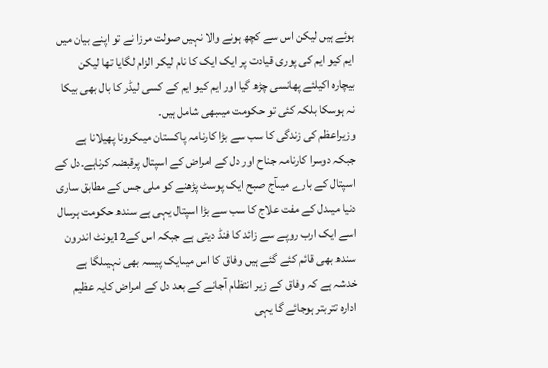ہوئے ہیں لیکن اس سے کچھ ہونے والا نہیں صولت مرزا نے تو اپنے بیان میں ایم کیو ایم کی پوری قیادت پر ایک ایک کا نام لیکر الزام لگایا تھا لیکن بیچارہ اکیلئے پھانسی چڑھ گیا اور ایم کیو ایم کے کسی لیڈر کا بال بھی بیکا نہ ہوسکا بلکہ کئی تو حکومت میںبھی شامل ہیں۔
وزیراعظم کی زندگی کا سب سے بڑا کارنامہ پاکستان میںکرونا پھیلانا ہے جبکہ دوسرا کارنامہ جناح اور دل کے امراض کے اسپتال پرقبضہ کرناہے۔دل کے اسپتال کے بارے میںآج صبح ایک پوسٹ پڑھنے کو ملی جس کے مطابق ساری دنیا میںدل کے مفت علاج کا سب سے بڑا اسپتال یہی ہے سندھ حکومت ہرسال اسے ایک ارب روپے سے زائد کا فنڈ دیتی ہے جبکہ اس کے12یونٹ اندرون سندھ بھی قائم کئے گئے ہیں وفاق کا اس میںایک پیسہ بھی نہیںلگا ہے خدشہ ہے کہ وفاق کے زیر انتظام آجانے کے بعد دل کے امراض کایہ عظیم ادارہ تتربتر ہوجائے گا یہی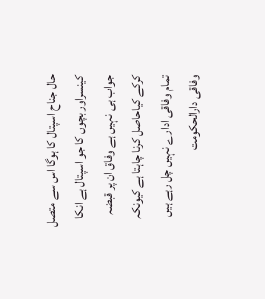حال جناح اسپتال کا ہوگا اس سے متصل کینسراور بچوں کا جو اسپتال ہے انکا جواب ہی نہیں ہے وفاق ان پر قبضہ کرکے کیاحاصل کرنا چاہتا ہے کیونکہ تمام وفاقی ادارے نہیں چل رہے ہیں وفاقی دارالحکومت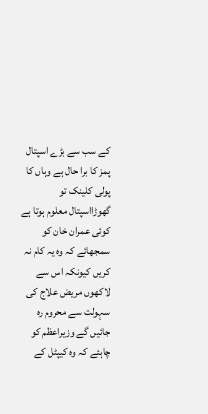کے سب سے بڑے اسپتال پمز کا برا حال ہے وہاں کا پولی کلینک تو گھوڑااسپتال معلوم ہوتا ہے کوئی عمران خان کو سمجھائے کہ وہ یہ کام نہ کریں کیونکہ اس سے لاکھوں مریض علاج کی سہولت سے محروم رہ جائیں گے وزیراعظم کو چاہئے کہ وہ کیپٹل کے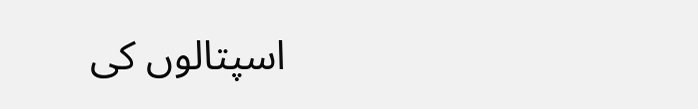اسپتالوں کی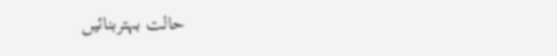حالت بہتربنائیں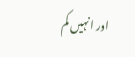اور انہیں کم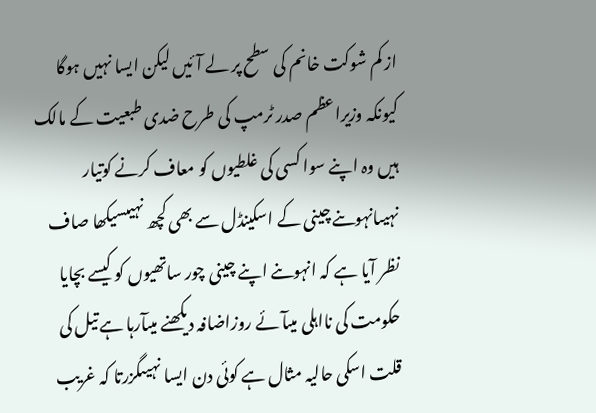از کم شوکت خانم کی سطح پر لے آئیں لیکن ایسا نہیں ہوگا کیونکہ وزیراعظم صدر ٹرمپ کی طرح ضدی طبعیت کے مالک ہیں وہ اپنے سوا کسی کی غلطیوں کو معاف کرنے کوتیار نہیںانہوںنے چینی کے اسکینڈل سے بھی کچھ نہیںسیکھا صاف نظر آیا ہے کہ انہوںنے اپنے چینی چور ساتھیوں کو کیسے بچایا حکومت کی نااہلی میںآئے روزاضافہ دیکھنے میںآرہا ہے تیل کی قلت اسکی حالیہ مثال ہے کوئی دن ایسا نہیںگزرتا کہ غریب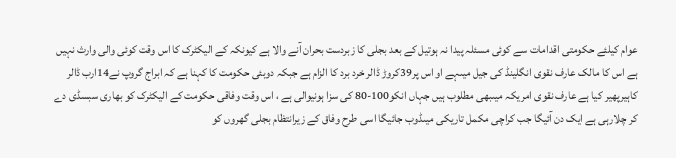عوام کیلئے حکومتی اقدامات سے کوئی مسئلہ پیدا نہ ہوتیل کے بعد بجلی کا زبردست بحران آنے والا ہے کیونکہ کے الیکٹرک کا اس وقت کوئی والی وارث نہیں ہے اس کا مالک عارف نقوی انگلینڈ کی جیل میںہے او اس پر39کروڑ ڈالر خرد برد کا الزام ہے جبکہ دوبئی حکومت کا کہنا ہے کہ ابراج گروپ نے14ارب ڈالر کاہیرپھیر کیا ہے عارف نقوی امریکہ میںبھی مطلوب ہیں جہاں انکو100-80 کی سزا ہونیوالی ہے ، اس وقت وفاقی حکومت کے الیکٹرک کو بھاری سبسڈی دے کر چلارہی ہے ایک دن آئیگا جب کراچی مکمل تاریکی میںڈوب جائیگا اسی طرح وفاق کے زیرانتظام بجلی گھروں کو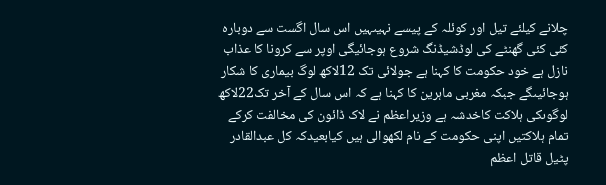چلانے کیلئے تیل اور کوئلہ کے پیسے نہیںہیں اس سال اگست سے دوبارہ کئی کئی گھنٹے کی لوڈشیڈنگ شروع ہوجائیگی اوپر سے کرونا کا عذاب نازل ہے خود حکومت کا کہنا ہے جولائی تک 12لاکھ لوگ بیماری کا شکار ہوجائیںگے جبکہ مغربی ماہرین کا کہنا ہے کہ اس سال کے آخر تک22لاکھ لوگوںکی ہلاکت کاخدشہ ہے وزیراعظم نے لاک ڈائون کی مخالفت کرکے تمام ہلاکتیں اپنی حکومت کے نام لکھوالی ہیں کیابعیدکہ کل عبدالقادر پٹیل قاتل اعظم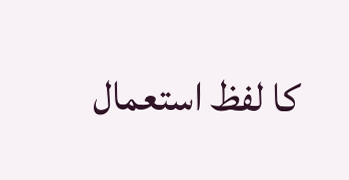کا لفظ استعمال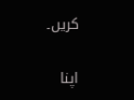کریں۔

اپنا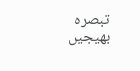تبصرہ بھیجیں